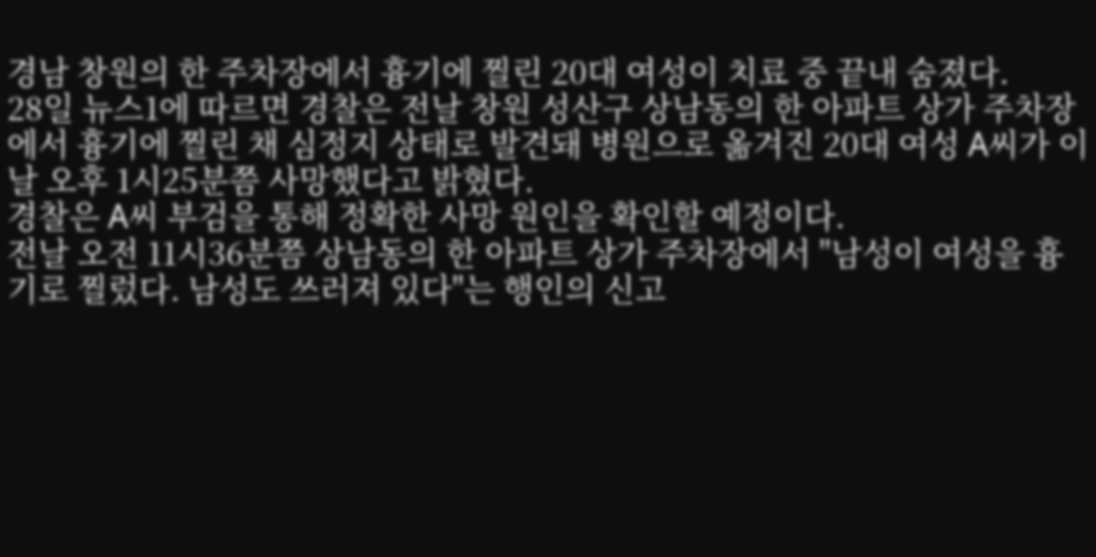경남 창원의 한 주차장에서 흉기에 찔린 20대 여성이 치료 중 끝내 숨졌다.
28일 뉴스1에 따르면 경찰은 전날 창원 성산구 상남동의 한 아파트 상가 주차장에서 흉기에 찔린 채 심정지 상태로 발견돼 병원으로 옮겨진 20대 여성 A씨가 이날 오후 1시25분쯤 사망했다고 밝혔다.
경찰은 A씨 부검을 통해 정확한 사망 원인을 확인할 예정이다.
전날 오전 11시36분쯤 상남동의 한 아파트 상가 주차장에서 "남성이 여성을 흉기로 찔렀다. 남성도 쓰러져 있다"는 행인의 신고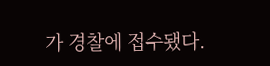가 경찰에 접수됐다.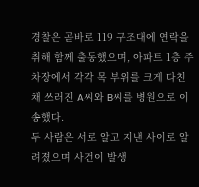경찰은 곧바로 119 구조대에 연락을 취해 함께 출동했으며, 아파트 1층 주차장에서 각각 목 부위를 크게 다친 채 쓰러진 A씨와 B씨를 병원으로 이송했다.
두 사람은 서로 알고 지낸 사이로 알려졌으며 사건이 발생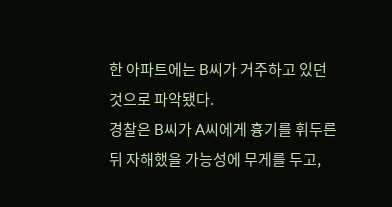한 아파트에는 B씨가 거주하고 있던 것으로 파악됐다.
경찰은 B씨가 A씨에게 흉기를 휘두른 뒤 자해했을 가능성에 무게를 두고,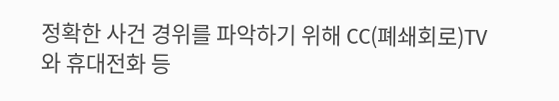정확한 사건 경위를 파악하기 위해 CC(폐쇄회로)TV와 휴대전화 등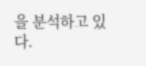을 분석하고 있다.